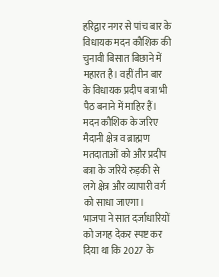हरिद्वार नगर से पांच बार के विधायक मदन कौशिक की चुनावी बिसात बिछाने में महारत है। वहीं तीन बार के विधायक प्रदीप बत्रा भी पैठ बनाने में माहिर हैं। मदन कौशिक के जरिए मैदानी क्षेत्र व ब्राह्मण मतदाताओं को और प्रदीप बत्रा के जरिये रुड़की से लगे क्षेत्र और व्यापारी वर्ग को साधा जाएगा।
भाजपा ने सात दर्जाधारियों को जगह देकर स्पष्ट कर दिया था कि 2027 के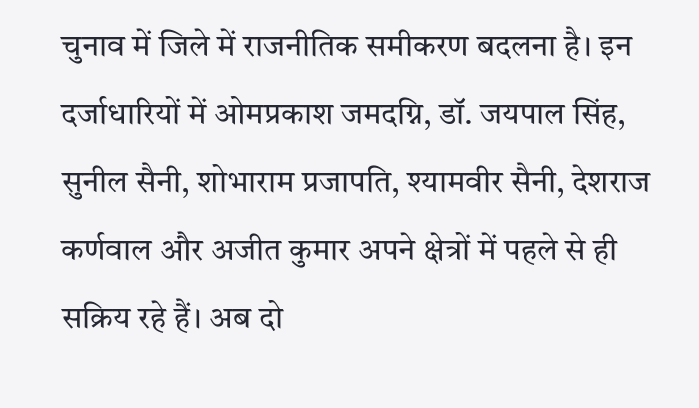चुनाव में जिले में राजनीतिक समीकरण बदलना है। इन दर्जाधारियों में ओमप्रकाश जमदग्नि, डॉ. जयपाल सिंह, सुनील सैनी, शोभाराम प्रजापति, श्यामवीर सैनी, देशराज कर्णवाल और अजीत कुमार अपने क्षेत्रों में पहले से ही सक्रिय रहे हैं। अब दो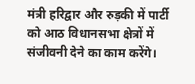मंत्री हरिद्वार और रुड़की में पार्टी को आठ विधानसभा क्षेत्रों में संजीवनी देने का काम करेंगे।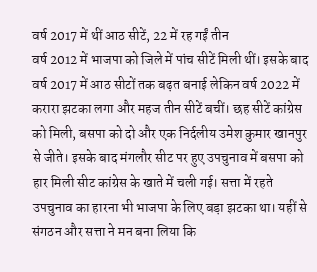वर्ष 2017 में थीं आठ सीटें, 22 में रह गईं तीन
वर्ष 2012 में भाजपा को जिले में पांच सीटें मिली थीं। इसके बाद वर्ष 2017 में आठ सीटों तक बढ़त बनाई लेकिन वर्ष 2022 में करारा झटका लगा और महज तीन सीटें बचीं। छह सीटें कांग्रेस को मिली, बसपा को दो और एक निर्दलीय उमेश कुमार खानपुर से जीते। इसके बाद मंगलौर सीट पर हुए उपचुनाव में बसपा को हार मिली सीट कांग्रेस के खाते में चली गई। सत्ता में रहते उपचुनाव का हारना भी भाजपा के लिए बड़ा झटका था। यहीं से संगठन और सत्ता ने मन बना लिया कि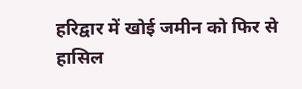हरिद्वार में खोई जमीन को फिर से हासिल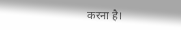करना है।